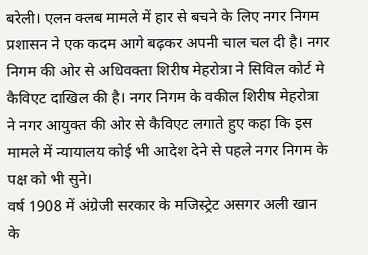बरेली। एलन क्लब मामले में हार से बचने के लिए नगर निगम प्रशासन ने एक कदम आगे बढ़कर अपनी चाल चल दी है। नगर निगम की ओर से अधिवक्ता शिरीष मेहरोत्रा ने सिविल कोर्ट मे कैविएट दाखिल की है। नगर निगम के वकील शिरीष मेहरोत्रा ने नगर आयुक्त की ओर से कैविएट लगाते हुए कहा कि इस मामले में न्यायालय कोई भी आदेश देने से पहले नगर निगम के पक्ष को भी सुने।
वर्ष 1908 में अंग्रेजी सरकार के मजिस्ट्रेट असगर अली खान के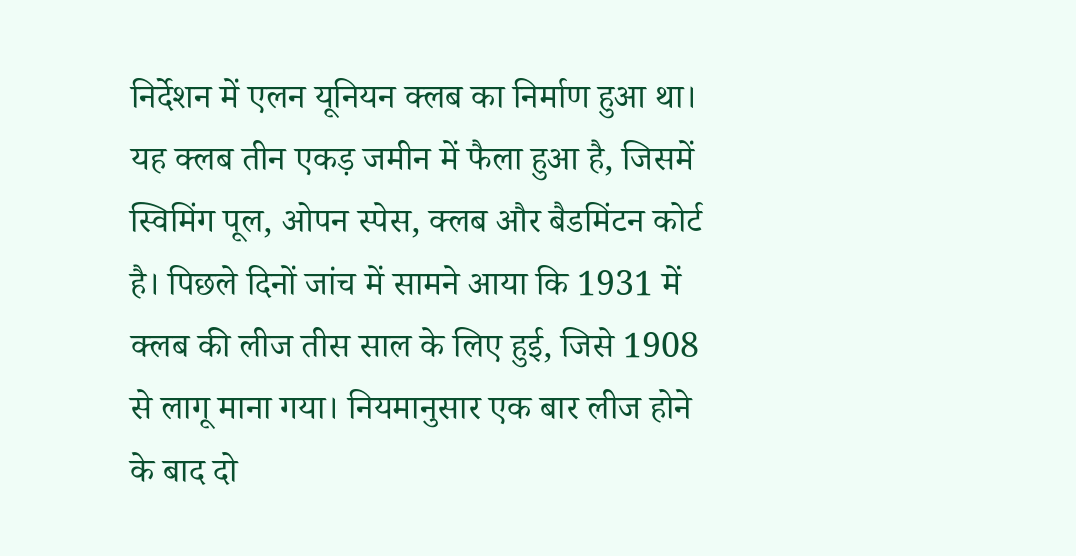निर्देशन में एलन यूनियन क्लब का निर्माण हुआ था। यह क्लब तीन एकड़ जमीन में फैला हुआ है, जिसमें स्विमिंग पूल, ओपन स्पेस, क्लब और बैडमिंटन कोर्ट है। पिछले दिनों जांच में सामने आया कि 1931 में क्लब की लीज तीस साल के लिए हुई, जिसे 1908 से लागू माना गया। नियमानुसार एक बार लीज होने के बाद दो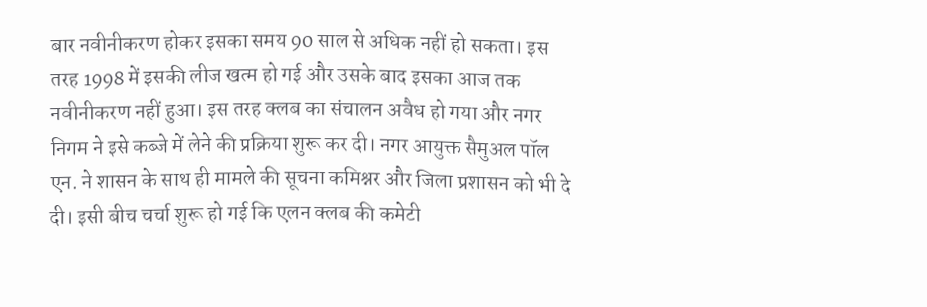बार नवीनीकरण होकर इसका समय 90 साल से अधिक नहीं हो सकता। इस तरह 1998 में इसकी लीज खत्म हो गई और उसके बाद इसका आज तक नवीनीकरण नहीं हुआ। इस तरह क्लब का संचालन अवैध हो गया और नगर निगम ने इसे कब्जे में लेने की प्रक्रिया शुरू कर दी। नगर आयुक्त सैमुअल पॉल एन. ने शासन के साथ ही मामले की सूचना कमिश्नर और जिला प्रशासन को भी दे दी। इसी बीच चर्चा शुरू हो गई कि एलन क्लब की कमेटी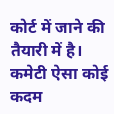कोर्ट में जाने की तैयारी में है। कमेटी ऐसा कोई कदम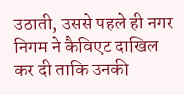उठाती, उससे पहले ही नगर निगम ने कैविएट दाखिल कर दी ताकि उनकी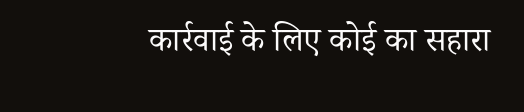कार्रवाई के लिए कोई का सहारा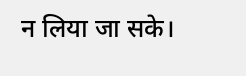न लिया जा सके।